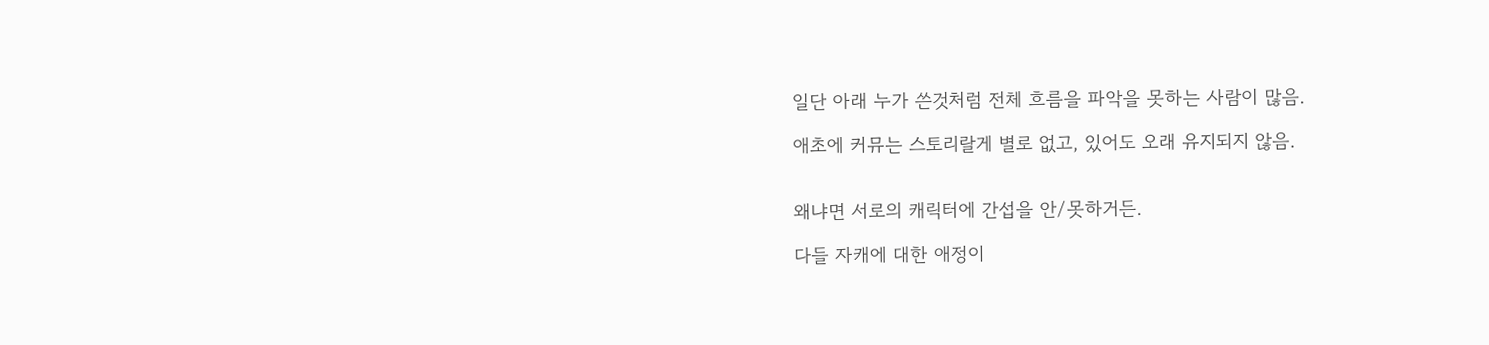일단 아래 누가 쓴것처럼 전체 흐름을 파악을 못하는 사람이 많음.

애초에 커뮤는 스토리랄게 별로 없고, 있어도 오래 유지되지 않음.


왜냐면 서로의 캐릭터에 간섭을 안/못하거든.

다들 자캐에 대한 애정이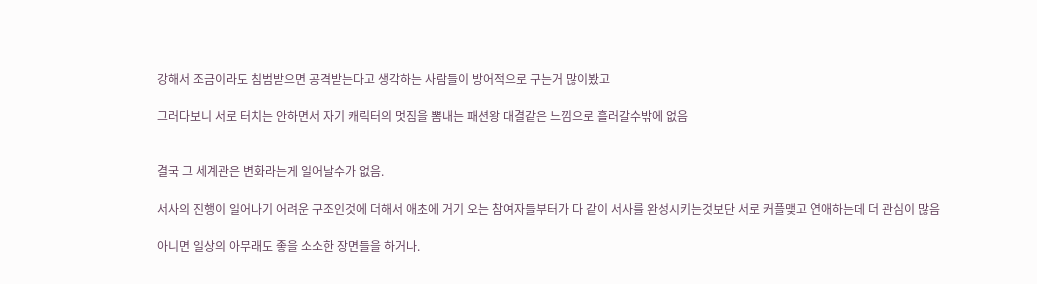강해서 조금이라도 침범받으면 공격받는다고 생각하는 사람들이 방어적으로 구는거 많이봤고

그러다보니 서로 터치는 안하면서 자기 캐릭터의 멋짐을 뽐내는 패션왕 대결같은 느낌으로 흘러갈수밖에 없음


결국 그 세계관은 변화라는게 일어날수가 없음.

서사의 진행이 일어나기 어려운 구조인것에 더해서 애초에 거기 오는 참여자들부터가 다 같이 서사를 완성시키는것보단 서로 커플맺고 연애하는데 더 관심이 많음

아니면 일상의 아무래도 좋을 소소한 장면들을 하거나.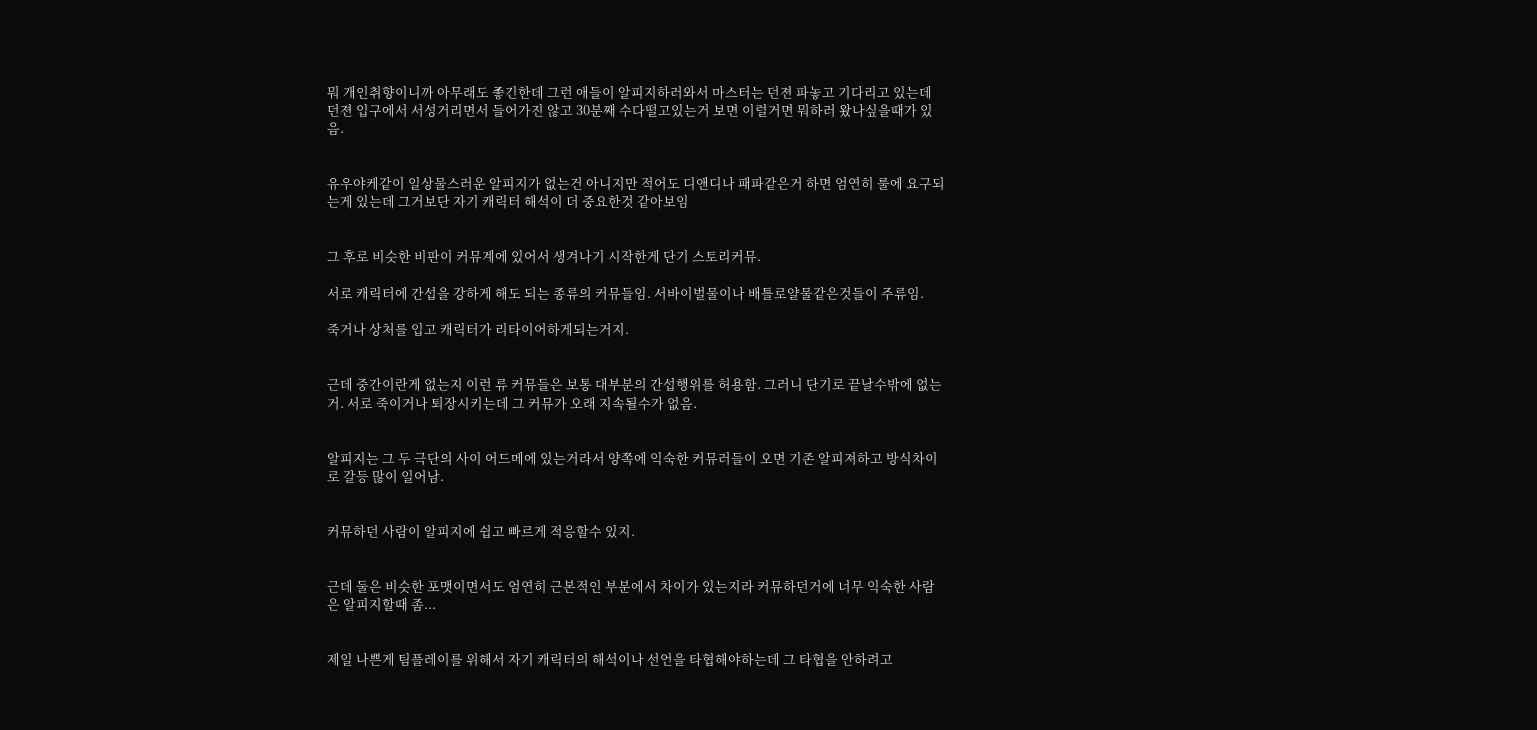뭐 개인취향이니까 아무래도 좋긴한데 그런 애들이 알피지하러와서 마스터는 던젼 파놓고 기다리고 있는데 던젼 입구에서 서성거리면서 들어가진 않고 30분째 수다떨고있는거 보면 이럴거면 뭐하러 왔나싶을때가 있음.


유우야케같이 일상물스러운 알피지가 없는건 아니지만 적어도 디앤디나 패파같은거 하면 엄연히 룰에 요구되는게 있는데 그거보단 자기 캐릭터 해석이 더 중요한것 같아보임


그 후로 비슷한 비판이 커뮤계에 있어서 생겨나기 시작한게 단기 스토리커뮤.

서로 캐릭터에 간섭을 강하게 해도 되는 종류의 커뮤들임. 서바이벌물이나 배틀로얄물같은것들이 주류임.

죽거나 상처를 입고 캐릭터가 리타이어하게되는거지.


근데 중간이란게 없는지 이런 류 커뮤들은 보통 대부분의 간섭행위를 허용함. 그러니 단기로 끝날수밖에 없는거. 서로 죽이거나 퇴장시키는데 그 커뮤가 오래 지속될수가 없음.


알피지는 그 두 극단의 사이 어드메에 있는거라서 양쪽에 익숙한 커뮤러들이 오면 기존 알피져하고 방식차이로 갈등 많이 일어남.


커뮤하던 사람이 알피지에 쉽고 빠르게 적응할수 있지.


근데 둘은 비슷한 포맷이면서도 엄연히 근본적인 부분에서 차이가 있는지라 커뮤하던거에 너무 익숙한 사람은 알피지할때 좀...


제일 나쁜게 팀플레이를 위해서 자기 캐릭터의 해석이나 선언을 타협해야하는데 그 타협을 안하려고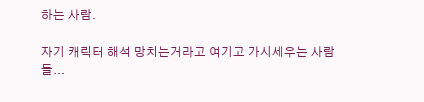하는 사람.

자기 캐릭터 해석 망치는거라고 여기고 가시세우는 사람들...